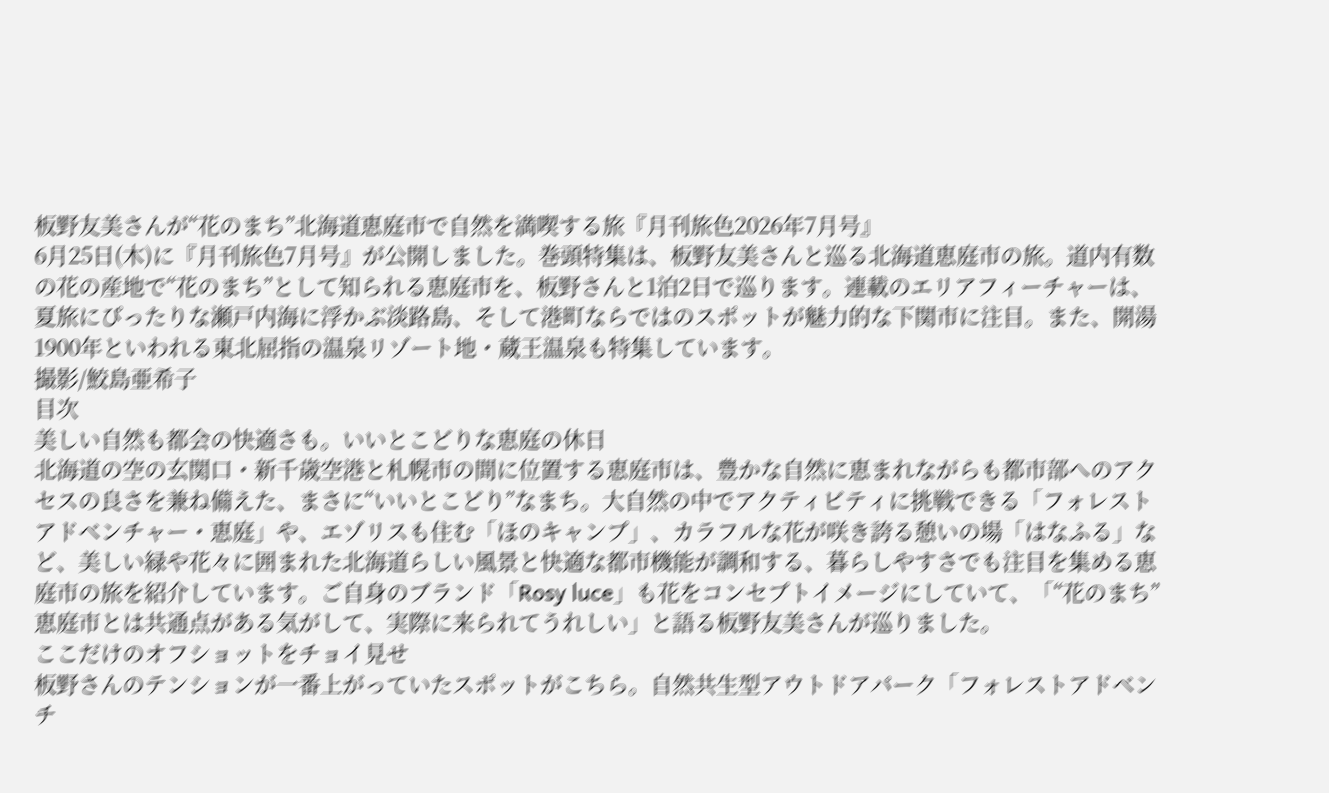板野友美さんが“花のまち”北海道恵庭市で自然を満喫する旅『月刊旅色2026年7月号』
6月25日(木)に『月刊旅色7月号』が公開しました。巻頭特集は、板野友美さんと巡る北海道恵庭市の旅。道内有数の花の産地で“花のまち”として知られる恵庭市を、板野さんと1泊2日で巡ります。連載のエリアフィーチャーは、夏旅にぴったりな瀬戸内海に浮かぶ淡路島、そして港町ならではのスポットが魅力的な下関市に注目。また、開湯1900年といわれる東北屈指の温泉リゾート地・蔵王温泉も特集しています。
撮影/鮫島亜希子
目次
美しい自然も都会の快適さも。いいとこどりな恵庭の休日
北海道の空の玄関口・新千歳空港と札幌市の間に位置する恵庭市は、豊かな自然に恵まれながらも都市部へのアクセスの良さを兼ね備えた、まさに“いいとこどり”なまち。大自然の中でアクティビティに挑戦できる「フォレストアドベンチャー・恵庭」や、エゾリスも住む「ほのキャンプ」、カラフルな花が咲き誇る憩いの場「はなふる」など、美しい緑や花々に囲まれた北海道らしい風景と快適な都市機能が調和する、暮らしやすさでも注目を集める恵庭市の旅を紹介しています。ご自身のブランド「Rosy luce」も花をコンセプトイメージにしていて、「“花のまち”恵庭市とは共通点がある気がして、実際に来られてうれしい」と語る板野友美さんが巡りました。
ここだけのオフショットをチョイ見せ
板野さんのテンションが一番上がっていたスポットがこちら。自然共生型アウトドアパーク「フォレストアドベンチ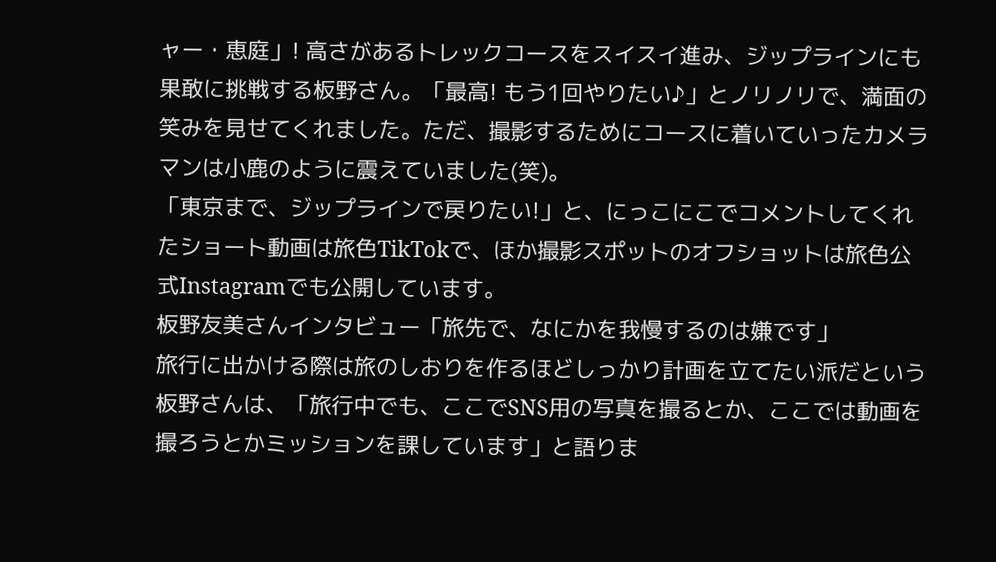ャー・恵庭」! 高さがあるトレックコースをスイスイ進み、ジップラインにも果敢に挑戦する板野さん。「最高! もう1回やりたい♪」とノリノリで、満面の笑みを見せてくれました。ただ、撮影するためにコースに着いていったカメラマンは小鹿のように震えていました(笑)。
「東京まで、ジップラインで戻りたい!」と、にっこにこでコメントしてくれたショート動画は旅色TikTokで、ほか撮影スポットのオフショットは旅色公式Instagramでも公開しています。
板野友美さんインタビュー「旅先で、なにかを我慢するのは嫌です」
旅行に出かける際は旅のしおりを作るほどしっかり計画を立てたい派だという板野さんは、「旅行中でも、ここでSNS用の写真を撮るとか、ここでは動画を撮ろうとかミッションを課しています」と語りま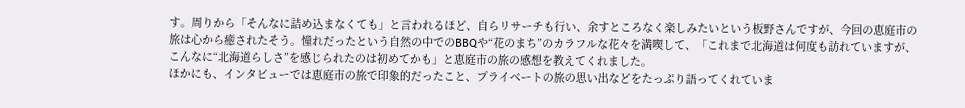す。周りから「そんなに詰め込まなくても」と言われるほど、自らリサーチも行い、余すところなく楽しみたいという板野さんですが、今回の恵庭市の旅は心から癒されたそう。憧れだったという自然の中でのBBQや“花のまち”のカラフルな花々を満喫して、「これまで北海道は何度も訪れていますが、こんなに“北海道らしさ”を感じられたのは初めてかも」と恵庭市の旅の感想を教えてくれました。
ほかにも、インタビューでは恵庭市の旅で印象的だったこと、プライベートの旅の思い出などをたっぷり語ってくれていま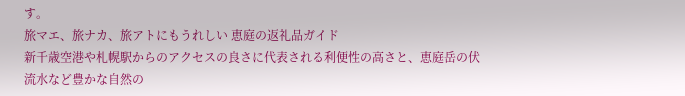す。
旅マエ、旅ナカ、旅アトにもうれしい 恵庭の返礼品ガイド
新千歳空港や札幌駅からのアクセスの良さに代表される利便性の高さと、恵庭岳の伏流水など豊かな自然の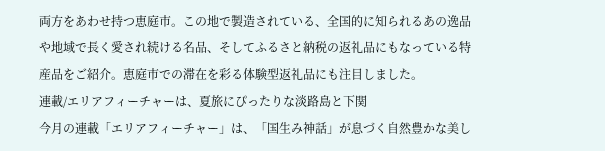両方をあわせ持つ恵庭市。この地で製造されている、全国的に知られるあの逸品や地域で長く愛され続ける名品、そしてふるさと納税の返礼品にもなっている特産品をご紹介。恵庭市での滞在を彩る体験型返礼品にも注目しました。
連載/エリアフィーチャーは、夏旅にぴったりな淡路島と下関
今月の連載「エリアフィーチャー」は、「国生み神話」が息づく自然豊かな美し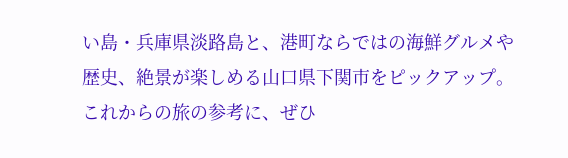い島・兵庫県淡路島と、港町ならではの海鮮グルメや歴史、絶景が楽しめる山口県下関市をピックアップ。これからの旅の参考に、ぜひ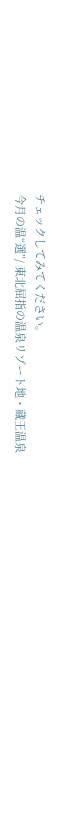チェックしてみてください。
今月の温“選”/ 東北屈指の温泉リゾート地・蔵王温泉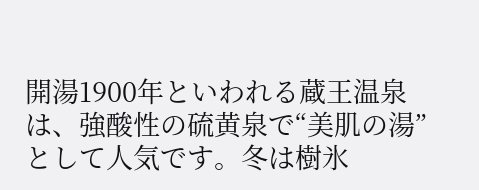開湯1900年といわれる蔵王温泉は、強酸性の硫黄泉で“美肌の湯”として人気です。冬は樹氷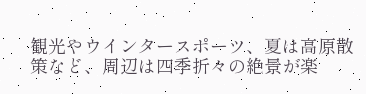観光やウインタースポーツ、夏は高原散策など、周辺は四季折々の絶景が楽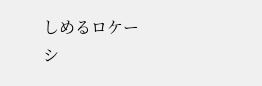しめるロケーシ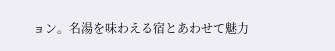ョン。名湯を味わえる宿とあわせて魅力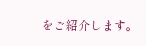をご紹介します。